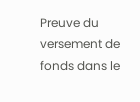Preuve du versement de fonds dans le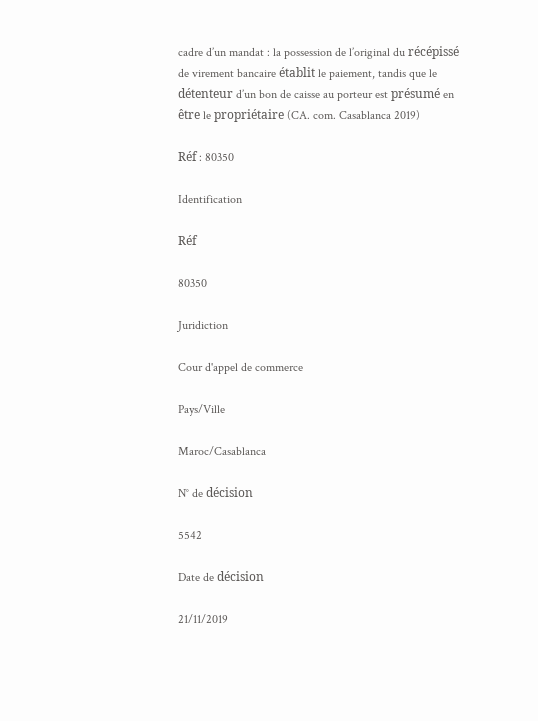cadre d’un mandat : la possession de l’original du récépissé de virement bancaire établit le paiement, tandis que le détenteur d’un bon de caisse au porteur est présumé en être le propriétaire (CA. com. Casablanca 2019)

Réf : 80350

Identification

Réf

80350

Juridiction

Cour d'appel de commerce

Pays/Ville

Maroc/Casablanca

N° de décision

5542

Date de décision

21/11/2019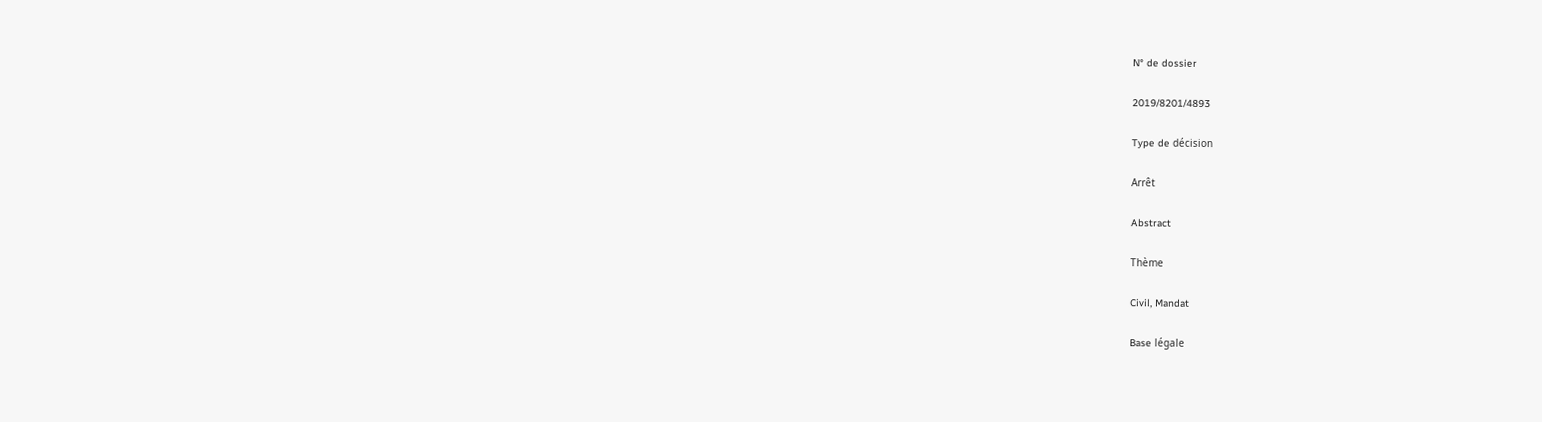N° de dossier

2019/8201/4893

Type de décision

Arrêt

Abstract

Thème

Civil, Mandat

Base légale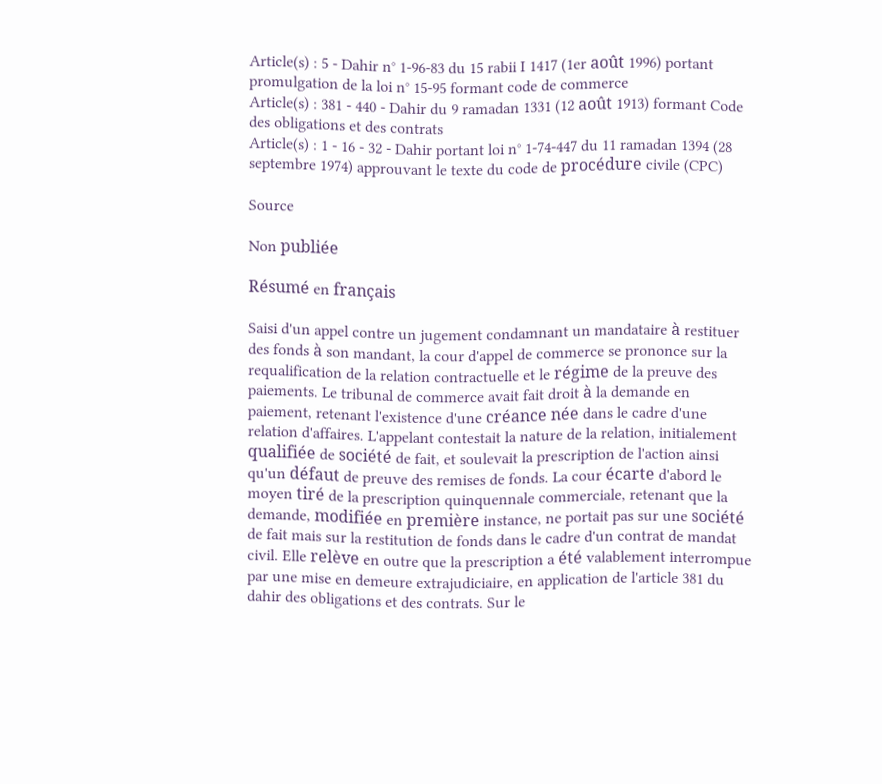Article(s) : 5 - Dahir n° 1-96-83 du 15 rabii I 1417 (1er août 1996) portant promulgation de la loi n° 15-95 formant code de commerce
Article(s) : 381 - 440 - Dahir du 9 ramadan 1331 (12 août 1913) formant Code des obligations et des contrats
Article(s) : 1 - 16 - 32 - Dahir portant loi n° 1-74-447 du 11 ramadan 1394 (28 septembre 1974) approuvant le texte du code de procédure civile (CPC)

Source

Non publiée

Résumé en français

Saisi d'un appel contre un jugement condamnant un mandataire à restituer des fonds à son mandant, la cour d'appel de commerce se prononce sur la requalification de la relation contractuelle et le régime de la preuve des paiements. Le tribunal de commerce avait fait droit à la demande en paiement, retenant l'existence d'une créance née dans le cadre d'une relation d'affaires. L'appelant contestait la nature de la relation, initialement qualifiée de société de fait, et soulevait la prescription de l'action ainsi qu'un défaut de preuve des remises de fonds. La cour écarte d'abord le moyen tiré de la prescription quinquennale commerciale, retenant que la demande, modifiée en première instance, ne portait pas sur une société de fait mais sur la restitution de fonds dans le cadre d'un contrat de mandat civil. Elle relève en outre que la prescription a été valablement interrompue par une mise en demeure extrajudiciaire, en application de l'article 381 du dahir des obligations et des contrats. Sur le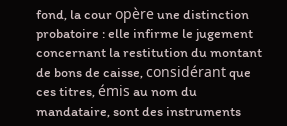fond, la cour opère une distinction probatoire : elle infirme le jugement concernant la restitution du montant de bons de caisse, considérant que ces titres, émis au nom du mandataire, sont des instruments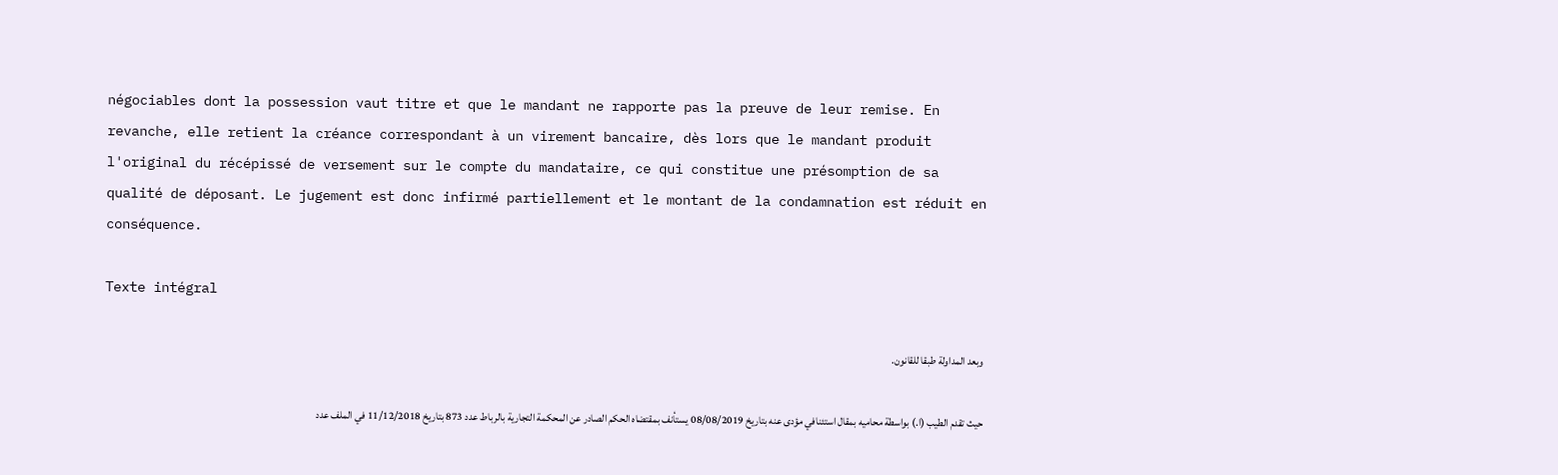négociables dont la possession vaut titre et que le mandant ne rapporte pas la preuve de leur remise. En revanche, elle retient la créance correspondant à un virement bancaire, dès lors que le mandant produit l'original du récépissé de versement sur le compte du mandataire, ce qui constitue une présomption de sa qualité de déposant. Le jugement est donc infirmé partiellement et le montant de la condamnation est réduit en conséquence.

Texte intégral

وبعد المداولة طبقا للقانون.

حيث تقدم الطيب (ا.) بواسطة محاميه بمقال استئنافي مؤدى عنه بتاريخ 08/08/2019 يستأنف بمقتضاه الحكم الصادر عن المحكمة التجارية بالرباط عدد 873 بتاريخ 11/12/2018 في الملف عدد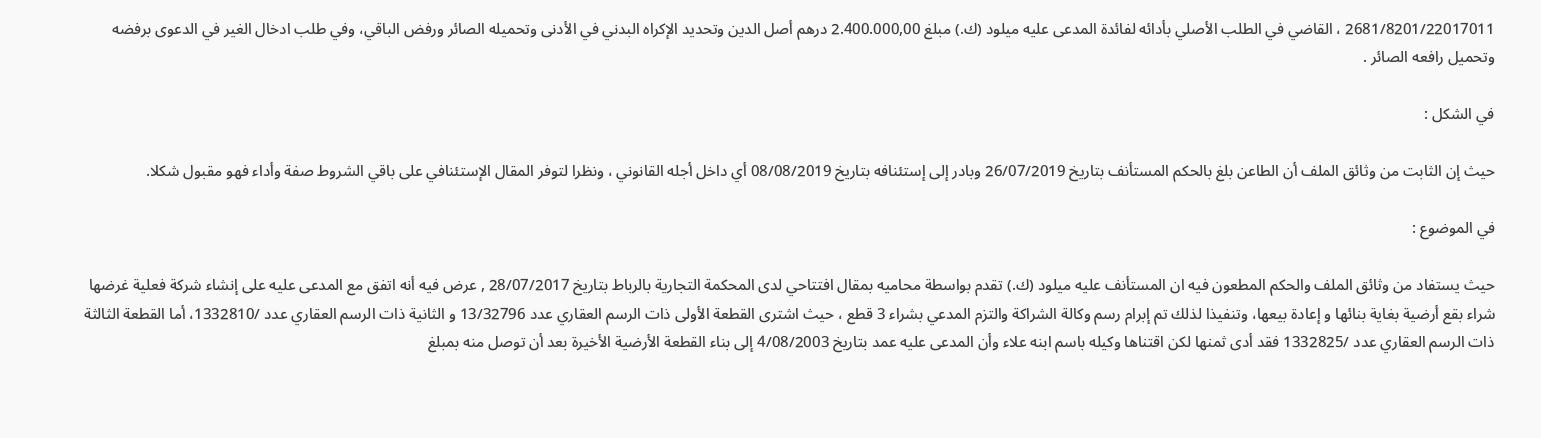2681/8201/22017011 ، القاضي في الطلب الأصلي بأدائه لفائدة المدعى عليه ميلود (ك.) مبلغ 2.400.000,00 درهم أصل الدين وتحديد الإكراه البدني في الأدنى وتحميله الصائر ورفض الباقي، وفي طلب ادخال الغير في الدعوى برفضه وتحميل رافعه الصائر .

في الشكل :

حيث إن الثابت من وثائق الملف أن الطاعن بلغ بالحكم المستأنف بتاريخ 26/07/2019 وبادر إلى إستئنافه بتاريخ 08/08/2019 أي داخل أجله القانوني ، ونظرا لتوفر المقال الإستئنافي على باقي الشروط صفة وأداء فهو مقبول شكلا.

في الموضوع :

حيث يستفاد من وثائق الملف والحكم المطعون فيه ان المستأنف عليه ميلود (ك.) تقدم بواسطة محاميه بمقال افتتاحي لدى المحكمة التجارية بالرباط بتاريخ 28/07/2017 , عرض فيه أنه اتفق مع المدعى عليه على إنشاء شركة فعلية غرضها شراء بقع أرضية بغاية بنائها و إعادة بيعها، وتنفيذا لذلك تم إبرام رسم وكالة الشراكة والتزم المدعي بشراء 3 قطع ، حيث اشترى القطعة الأولى ذات الرسم العقاري عدد 13/32796 و الثانية ذات الرسم العقاري عدد /1332810، أما القطعة الثالثة ذات الرسم العقاري عدد /1332825 فقد أدى ثمنها لكن اقتناها وكيله باسم ابنه علاء وأن المدعى عليه عمد بتاريخ 4/08/2003 إلى بناء القطعة الأرضية الأخيرة بعد أن توصل منه بمبلغ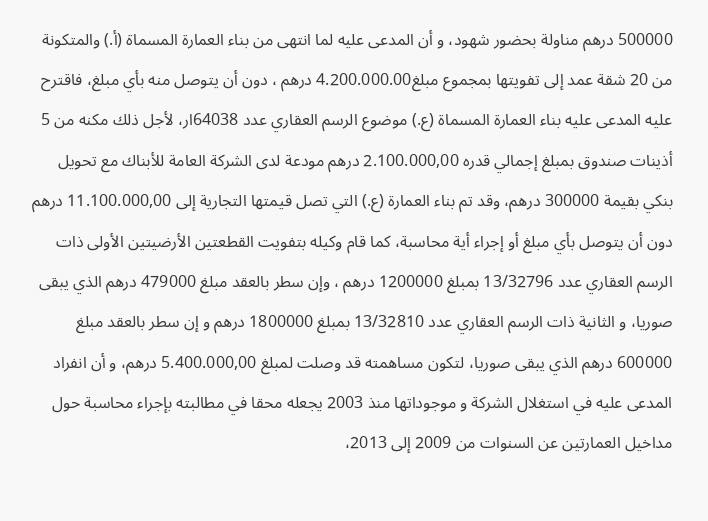500000 درهم مناولة بحضور شهود، و أن المدعى عليه لما انتهى من بناء العمارة المسماة (أ.) والمتكونة من 20 شقة عمد إلى تفويتها بمجموع مبلغ4.200.000.00 درهم ، دون أن يتوصل منه بأي مبلغ، فاقترح عليه المدعى عليه بناء العمارة المسماة (ع.) موضوع الرسم العقاري عدد 64038ار، لأجل ذلك مكنه من 5 أذينات صندوق بمبلغ إجمالي قدره 2.100.000,00 درهم مودعة لدى الشركة العامة للأبناك مع تحويل بنكي بقيمة 300000 درهم، وقد تم بناء العمارة (ع.) التي تصل قيمتها التجارية إلى 11.100.000,00 درهم دون أن يتوصل بأي مبلغ أو إجراء أية محاسبة، كما قام وكيله بتفويت القطعتين الأرضيتين الأولى ذات الرسم العقاري عدد 13/32796 بمبلغ 1200000 درهم ، وإن سطر بالعقد مبلغ 479000 درهم الذي يبقى صوريا، و الثانية ذات الرسم العقاري عدد 13/32810 بمبلغ 1800000 درهم و إن سطر بالعقد مبلغ 600000 درهم الذي يبقى صوريا، لتكون مساهمته قد وصلت لمبلغ 5.400.000,00 درهم، و أن انفراد المدعى عليه في استغلال الشركة و موجوداتها منذ 2003 يجعله محقا في مطالبته بإجراء محاسبة حول مداخيل العمارتين عن السنوات من 2009 إلى 2013،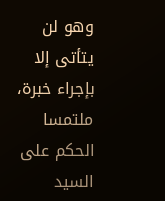وهو لن يتأتى إلا بإجراء خبرة، ملتمسا الحكم على السيد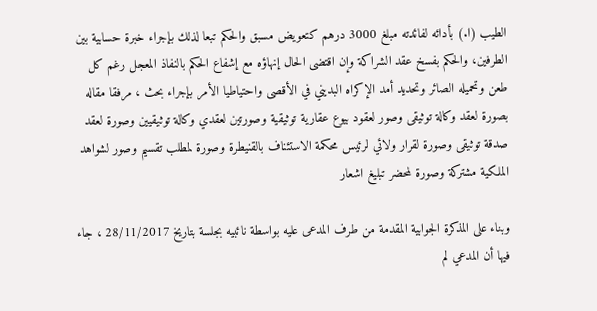الطيب (ا.) بأدائه لفائدته مبلغ 3000 درهم كتعويض مسبق والحكم تبعا لذلك بإجراء خبرة حسابية بين الطرفين، والحكم بفسخ عقد الشراكة وإن اقتضى الحال إنهاؤه مع إشفاع الحكم بالنفاذ المعجل رغم كل طعن وتحميله الصائر وتحديد أمد الإكراه البديني في الأقصى واحتياطيا الأمر بإجراء بحث ، مرفقا مقاله بصورة لعقد وكالة توثیقی وصور لعقود بيوع عقارية توثيقية وصورتين لعقدي وكالة توثيقيين وصورة لعقد صدقة توثیقی وصورة لقرار ولائي لرئيس محكمة الاستئناف بالقنيطرة وصورة لمطلب تقسيم وصور لشواهد الملكية مشتركة وصورة لمحضر تبليغ اشعار

وبناء على المذكرة الجوابية المقدمة من طرف المدعى عليه بواسطة نائبيه بجلسة بتاريخ 28/11/2017 ، جاء فيها أن المدعي لم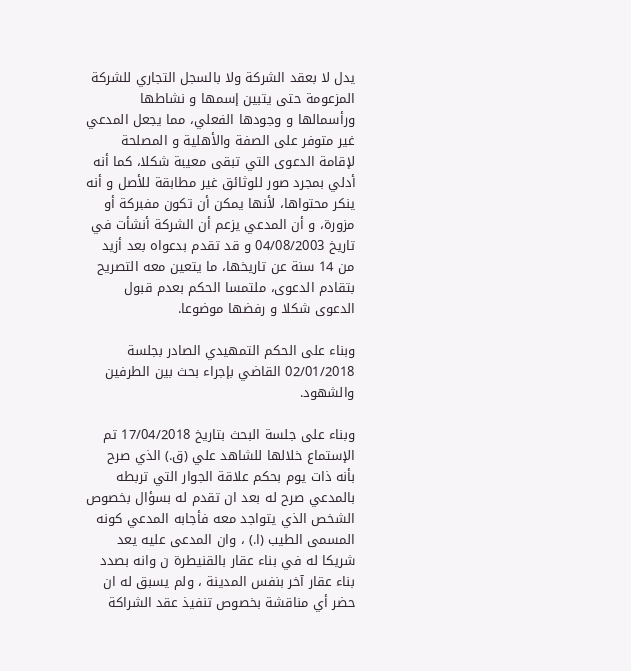يدل لا بعقد الشركة ولا بالسجل التجاري للشركة المزعومة حتى يتبين إسمها و نشاطها ورأسمالها و وجودها الفعلي، مما يجعل المدعي غير متوفر على الصفة والأهلية و المصلحة لإقامة الدعوى التي تبقى معيبة شكلا، كما أنه أدلي بمجرد صور للوثائق غير مطابقة للأصل و أنه ينكر محتواها، لأنها يمكن أن تكون مفبركة أو مزورة، و أن المدعي يزعم أن الشركة أنشأت في تاريخ 04/08/2003 و قد تقدم بدعواه بعد أزيد من 14 سنة عن تاريخها، ما يتعين معه التصريح بتقادم الدعوى، ملتمسا الحكم بعدم قبول الدعوى شكلا و رفضها موضوعا.

وبناء على الحكم التمهيدي الصادر بجلسة 02/01/2018 القاضي بإجراء بحث بين الطرفين والشهود.

وبناء على جلسة البحث بتاريخ 17/04/2018 تم الإستماع خلالها للشاهد علي (ق.) الذي صرح بأنه ذات يوم بحكم علاقة الجوار التي تربطه بالمدعي صرح له بعد ان تقدم له بسؤال بخصوص الشخص الذي يتواجد معه فأجابه المدعي كونه المسمى الطيب (ا.) ، وان المدعى عليه يعد شريكا له في بناء عقار بالقنيطرة ن وانه بصدد بناء عقار آخر بنفس المدينة ، ولم يسبق له ان حضر أي مناقشة بخصوص تنفيذ عقد الشراكة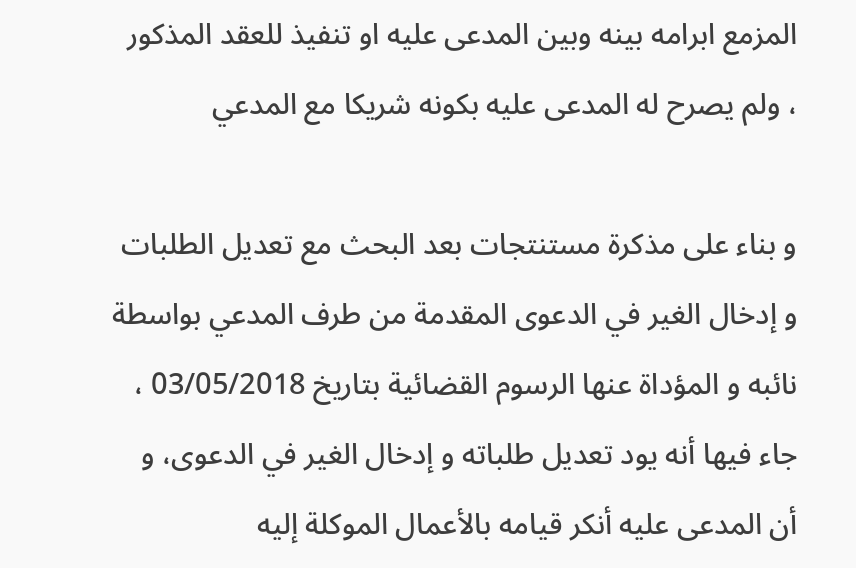المزمع ابرامه بينه وبين المدعى عليه او تنفيذ للعقد المذكور ، ولم يصرح له المدعى عليه بكونه شريكا مع المدعي

و بناء على مذكرة مستنتجات بعد البحث مع تعديل الطلبات و إدخال الغير في الدعوى المقدمة من طرف المدعي بواسطة نائبه و المؤداة عنها الرسوم القضائية بتاريخ 03/05/2018 ، جاء فيها أنه يود تعديل طلباته و إدخال الغير في الدعوى، و أن المدعى عليه أنكر قيامه بالأعمال الموكلة إليه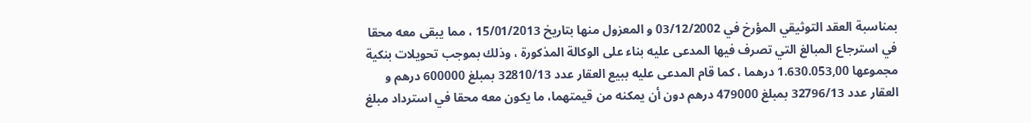بمناسبة العقد التوثيقي المؤرخ في 03/12/2002 و المعزول منها بتاریخ 15/01/2013 ، مما يبقى معه محقا في استرجاع المبالغ التي تصرف فيها المدعى عليه بناء على الوكالة المذكورة ، وذلك بموجب تحويلات بنكية مجموعها 1.630.053,00 درهما ، كما قام المدعى عليه ببيع العقار عدد 32810/13 بمبلغ 600000 درهم و العقار عدد 32796/13 بمبلغ 479000 درهم دون أن يمكنه من قيمتهما، ما يكون معه محقا في استرداد مبلغ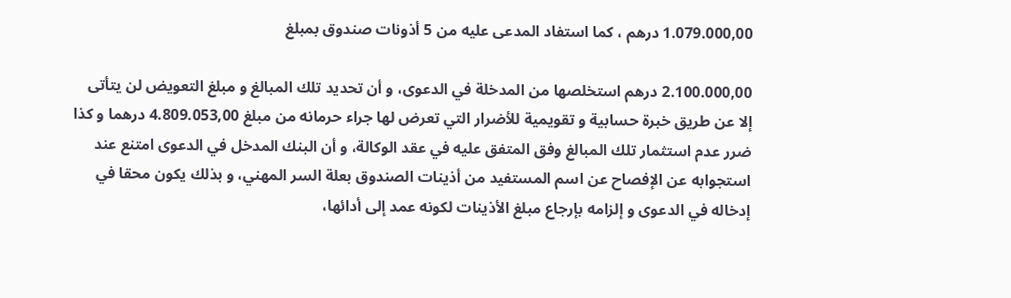1.079.000,00 درهم ، كما استفاد المدعى عليه من 5 أذونات صندوق بمبلغ

2.100.000,00 درهم استخلصها من المدخلة في الدعوى، و أن تحديد تلك المبالغ و مبلغ التعويض لن يتأتى إلا عن طريق خبرة حسابية و تقويمية للأضرار التي تعرض لها جراء حرمانه من مبلغ 4.809.053,00 درهما و كذا ضرر عدم استثمار تلك المبالغ وفق المتفق عليه في عقد الوكالة، و أن البنك المدخل في الدعوى امتنع عند استجوابه عن الإفصاح عن اسم المستفيد من أذينات الصندوق بعلة السر المهني، و بذلك يكون محقا في إدخاله في الدعوى و إلزامه بإرجاع مبلغ الأذينات لكونه عمد إلى أدائها،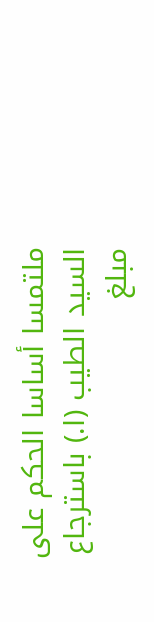ملتمسا أساسا الحكم على السيد الطيب (ا.) باسترجاع مبلغ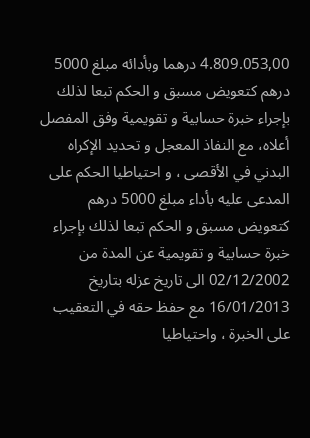4.809.053,00 درهما وبأدائه مبلغ 5000 درهم كتعویض مسبق و الحكم تبعا لذلك بإجراء خبرة حسابية و تقويمية وفق المفصل أعلاه، مع النفاذ المعجل و تحديد الإكراه البدني في الأقصى ، و احتياطيا الحكم على المدعى عليه بأداء مبلغ 5000 درهم كتعويض مسبق و الحكم تبعا لذلك بإجراء خبرة حسابية و تقويمية عن المدة من 02/12/2002 الى تاريخ عزله بتاريخ 16/01/2013 مع حفظ حقه في التعقيب على الخبرة ، واحتياطيا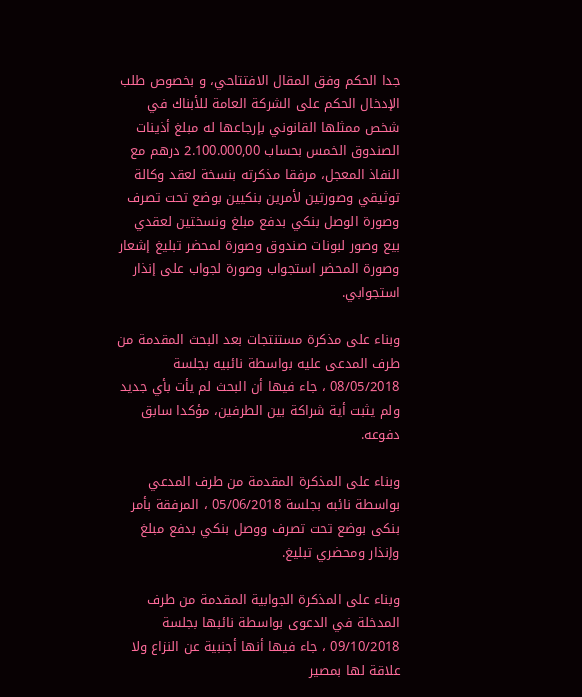جدا الحكم وفق المقال الافتتاحي، و بخصوص طلب الإدخال الحكم على الشركة العامة للأبناك في شخص ممثلها القانوني بإرجاعها له مبلغ أذينات الصندوق الخمس بحساب 2.100.000,00 درهم مع النفاذ المعجل، مرفقا مذكرته بنسخة لعقد وكالة توثيقي وصورتين لأمرين بنكيين بوضع تحت تصرف وصورة الوصل بنكي بدفع مبلغ ونسختين لعقدي بيع وصور لبونات صندوق وصورة لمحضر تبلیغ إشعار وصورة المحضر استجواب وصورة لجواب على إنذار استجوابي.

وبناء على مذكرة مستنتجات بعد البحث المقدمة من طرف المدعى عليه بواسطة نائبيه بجلسة 08/05/2018 ، جاء فيها أن البحث لم يأت بأي جديد ولم يثبت أية شراكة بين الطرفين، مؤكدا سابق دفوعه.

وبناء على المذكرة المقدمة من طرف المدعي بواسطة نائبه بجلسة 05/06/2018 ، المرفقة بأمر بنکی بوضع تحت تصرف ووصل بنکي بدفع مبلغ وإنذار ومحضري تبليغ.

وبناء على المذكرة الجوابية المقدمة من طرف المدخلة في الدعوى بواسطة نائبها بجلسة 09/10/2018 ، جاء فيها أنها أجنبية عن النزاع ولا علاقة لها بمصير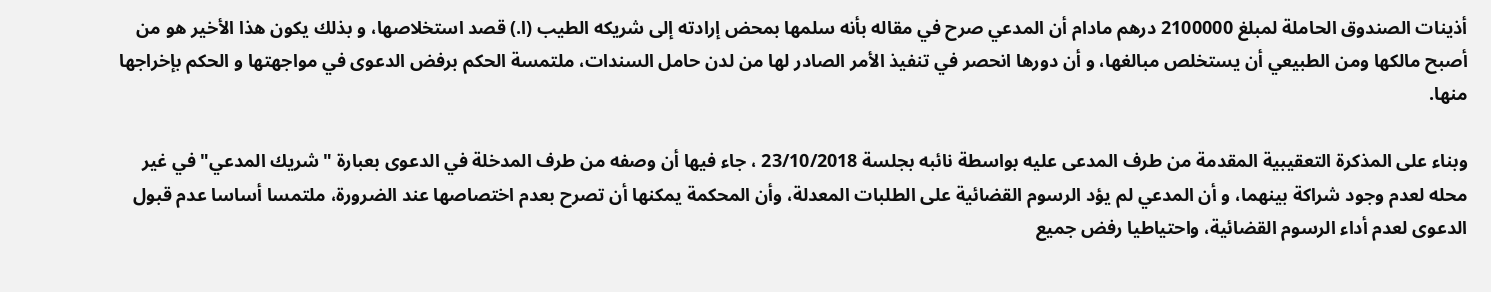أذينات الصندوق الحاملة لمبلغ 2100000 درهم مادام أن المدعي صرح في مقاله بأنه سلمها بمحض إرادته إلى شريكه الطيب (ا.) قصد استخلاصها، و بذلك يكون هذا الأخير هو من أصبح مالكها ومن الطبيعي أن يستخلص مبالغها، و أن دورها انحصر في تنفيذ الأمر الصادر لها من لدن حامل السندات، ملتمسة الحكم برفض الدعوى في مواجهتها و الحكم بإخراجها منها.

وبناء على المذكرة التعقيبية المقدمة من طرف المدعى عليه بواسطة نائبه بجلسة 23/10/2018 ، جاء فيها أن وصفه من طرف المدخلة في الدعوى بعبارة "شريك المدعي" في غير محله لعدم وجود شراكة بينهما، و أن المدعي لم يؤد الرسوم القضائية على الطلبات المعدلة، وأن المحكمة يمكنها أن تصرح بعدم اختصاصها عند الضرورة، ملتمسا أساسا عدم قبول الدعوى لعدم أداء الرسوم القضائية، واحتياطيا رفض جميع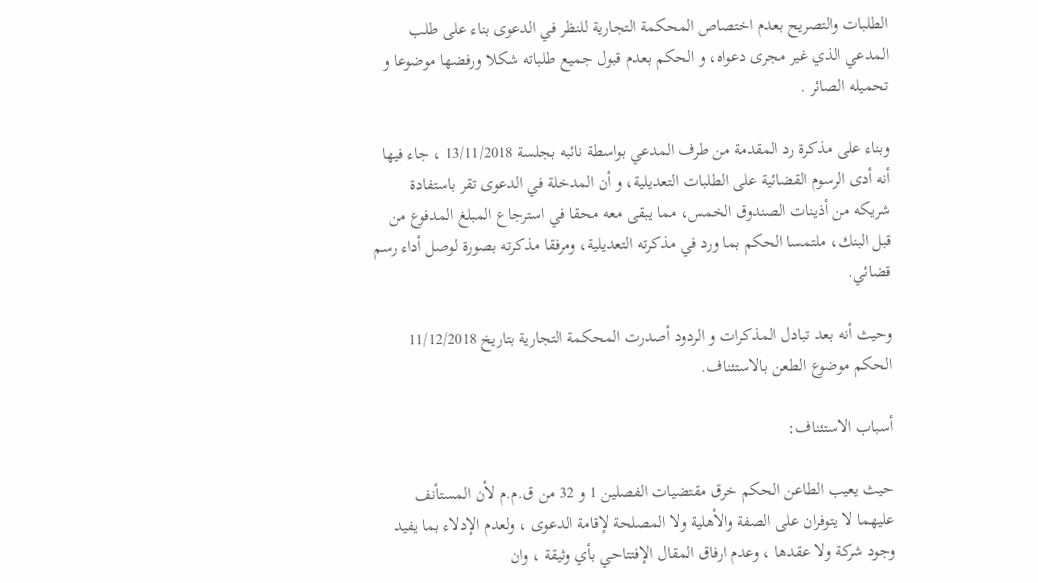الطلبات والتصريح بعدم اختصاص المحكمة التجارية للنظر في الدعوى بناء على طلب المدعي الذي غير مجری دعواه، و الحكم بعدم قبول جميع طلباته شكلا ورفضها موضوعا و تحميله الصائر .

وبناء على مذكرة رد المقدمة من طرف المدعي بواسطة نائبه بجلسة 13/11/2018 ، جاء فيها أنه أدى الرسوم القضائية على الطلبات التعديلية، و أن المدخلة في الدعوى تقر باستفادة شريکه من أذينات الصندوق الخمس، مما يبقى معه محقا في استرجاع المبلغ المدفوع من قبل البنك، ملتمسا الحكم بما ورد في مذكرته التعديلية، ومرفقا مذكرته بصورة لوصل أداء رسم قضائي.

وحيث أنه بعد تبادل المذكرات و الردود أصدرت المحكمة التجارية بتاريخ 11/12/2018 الحكم موضوع الطعن بالاستئناف.

أسباب الاستئناف:

حيث يعيب الطاعن الحكم خرق مقتضيات الفصلين 1 و 32 من ق.م.م لأن المستأنف عليهما لا يتوفران على الصفة والأهلية ولا المصلحة لإقامة الدعوى ، ولعدم الإدلاء بما يفيد وجود شركة ولا عقدها ، وعدم ارفاق المقال الإفتتاحي بأي وثيقة ، وان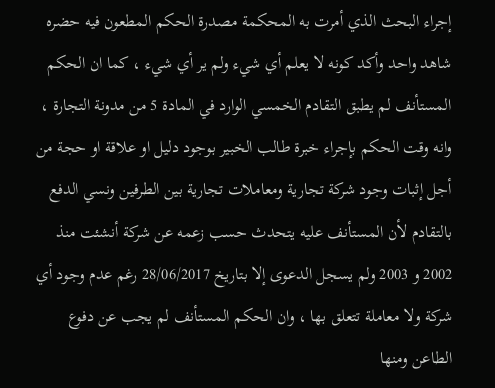إجراء البحث الذي أمرت به المحكمة مصدرة الحكم المطعون فيه حضره شاهد واحد وأكد كونه لا يعلم أي شيء ولم ير أي شيء ، كما ان الحكم المستأنف لم يطبق التقادم الخمسي الوارد في المادة 5 من مدونة التجارة ، وانه وقت الحكم بإجراء خبرة طالب الخبير بوجود دليل او علاقة او حجة من أجل إثبات وجود شركة تجارية ومعاملات تجارية بين الطرفين ونسي الدفع بالتقادم لأن المستأنف عليه يتحدث حسب زعمه عن شركة أنشئت منذ 2002 و 2003 ولم يسجل الدعوى إلا بتاريخ 28/06/2017 رغم عدم وجود أي شركة ولا معاملة تتعلق بها ، وان الحكم المستأنف لم يجب عن دفوع الطاعن ومنها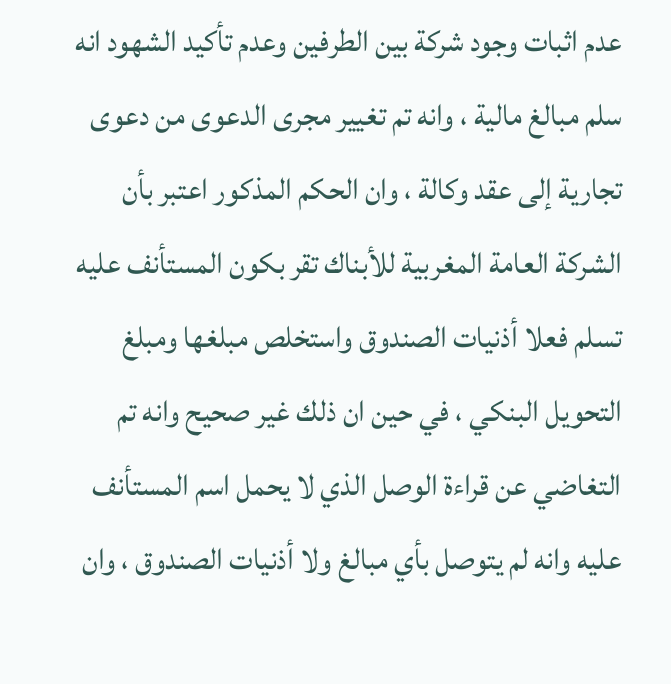عدم اثبات وجود شركة بين الطرفين وعدم تأكيد الشهود انه سلم مبالغ مالية ، وانه تم تغيير مجرى الدعوى من دعوى تجارية إلى عقد وكالة ، وان الحكم المذكور اعتبر بأن الشركة العامة المغربية للأبناك تقر بكون المستأنف عليه تسلم فعلا أذنيات الصندوق واستخلص مبلغها ومبلغ التحويل البنكي ، في حين ان ذلك غير صحيح وانه تم التغاضي عن قراءة الوصل الذي لا يحمل اسم المستأنف عليه وانه لم يتوصل بأي مبالغ ولا أذنيات الصندوق ، وان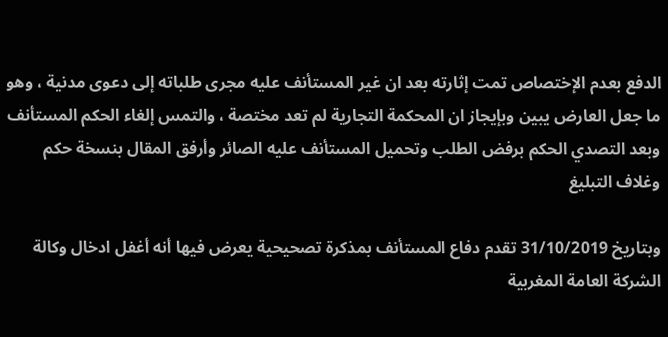الدفع بعدم الإختصاص تمت إثارته بعد ان غير المستأنف عليه مجرى طلباته إلى دعوى مدنية ، وهو ما جعل العارض يبين وبإيجاز ان المحكمة التجارية لم تعد مختصة ، والتمس إلغاء الحكم المستأنف وبعد التصدي الحكم برفض الطلب وتحميل المستأنف عليه الصائر وأرفق المقال بنسخة حكم وغلاف التبليغ

وبتاريخ 31/10/2019 تقدم دفاع المستأنف بمذكرة تصحيحية يعرض فيها أنه أغفل ادخال وكالة الشركة العامة المغربية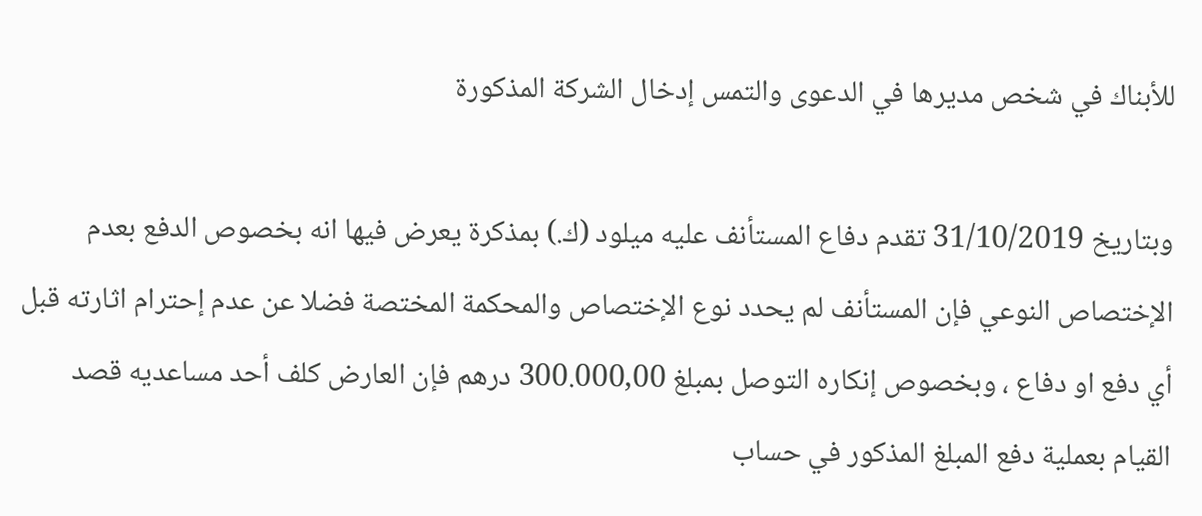للأبناك في شخص مديرها في الدعوى والتمس إدخال الشركة المذكورة

وبتاريخ 31/10/2019 تقدم دفاع المستأنف عليه ميلود (ك.) بمذكرة يعرض فيها انه بخصوص الدفع بعدم الإختصاص النوعي فإن المستأنف لم يحدد نوع الإختصاص والمحكمة المختصة فضلا عن عدم إحترام اثارته قبل أي دفع او دفاع ، وبخصوص إنكاره التوصل بمبلغ 300.000,00 درهم فإن العارض كلف أحد مساعديه قصد القيام بعملية دفع المبلغ المذكور في حساب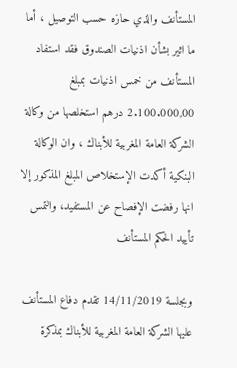المستأنف والذي حازه حسب التوصيل ، أما ما اثير بشأن اذنيات الصندوق فقد استفاد المستأنف من خمس اذنيات بمبلغ 2.100.000,00 درهم استخلصها من وكالة الشركة العامة المغربية للأبناك ، وان الوكالة البنكية أكدت الإستخلاص المبلغ المذكور إلا انها رفضت الإفصاح عن المستفيد، والتمس تأييد الحكم المستأنف

وبجلسة 14/11/2019 تقدم دفاع المستأنف عليها الشركة العامة المغربية للأبناك بمذكرة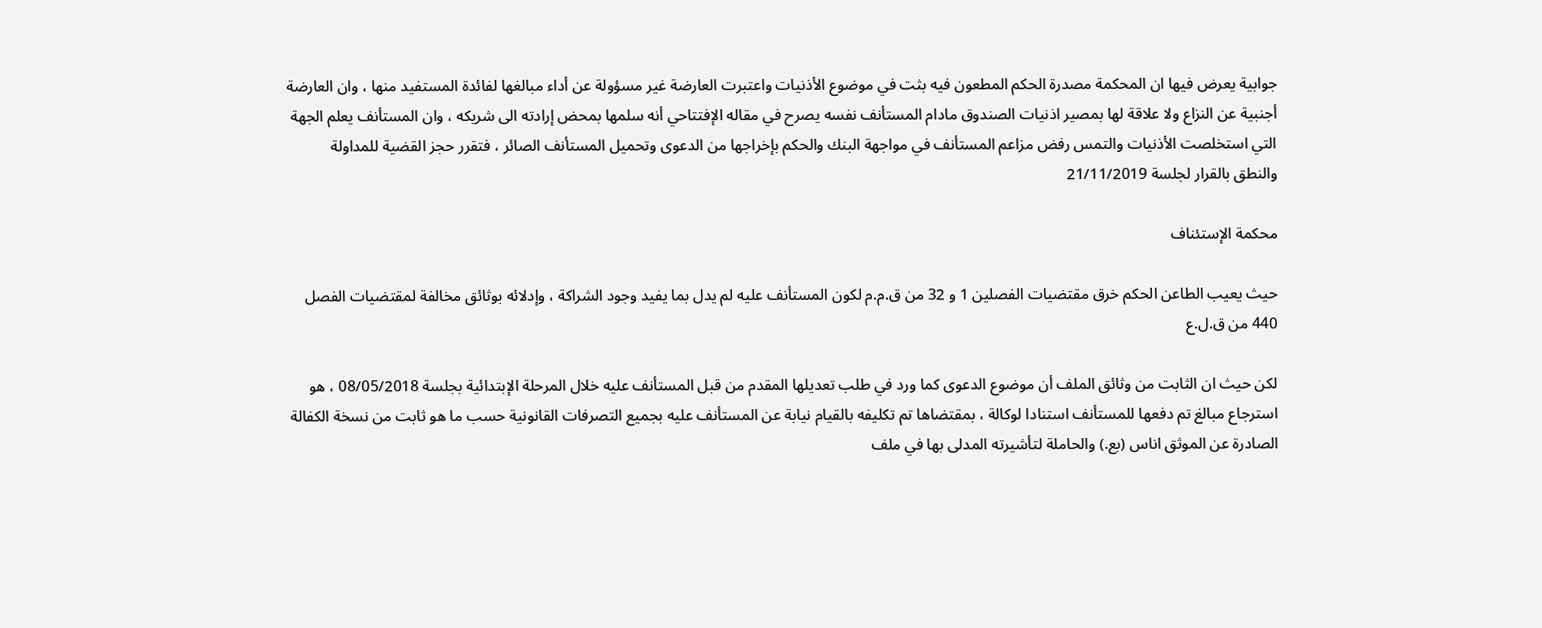جوابية يعرض فيها ان المحكمة مصدرة الحكم المطعون فيه بثت في موضوع الأذنيات واعتبرت العارضة غير مسؤولة عن أداء مبالغها لفائدة المستفيد منها ، وان العارضة أجنبية عن النزاع ولا علاقة لها بمصير اذنيات الصندوق مادام المستأنف نفسه يصرح في مقاله الإفتتاحي أنه سلمها بمحض إرادته الى شريكه ، وان المستأنف يعلم الجهة التي استخلصت الأذنيات والتمس رفض مزاعم المستأنف في مواجهة البنك والحكم بإخراجها من الدعوى وتحميل المستأنف الصائر ، فتقرر حجز القضية للمداولة والنطق بالقرار لجلسة 21/11/2019

محكمة الإستئناف

حيث يعيب الطاعن الحكم خرق مقتضيات الفصلين 1 و 32 من ق.م.م لكون المستأنف عليه لم يدل بما يفيد وجود الشراكة ، وإدلائه بوثائق مخالفة لمقتضيات الفصل 440 من ق.ل.ع

لكن حيث ان الثابت من وثائق الملف أن موضوع الدعوى كما ورد في طلب تعديلها المقدم من قبل المستأنف عليه خلال المرحلة الإبتدائية بجلسة 08/05/2018 ، هو استرجاع مبالغ تم دفعها للمستأنف استنادا لوكالة ، بمقتضاها تم تكليفه بالقيام نيابة عن المستأنف عليه بجميع التصرفات القانونية حسب ما هو ثابت من نسخة الكفالة الصادرة عن الموثق اناس (بع.) والحاملة لتأشيرته المدلى بها في ملف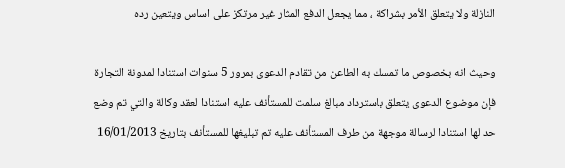النازلة ولا يتعلق الأمر بشراكة ، مما يجعل الدفع المثار غير مرتكز على اساس ويتعين رده

وحيث انه بخصوص ما تمسك به الطاعن من تقادم الدعوى بمرور 5 سنوات استنادا لمدونة التجارة فإن موضوع الدعوى يتعلق باسترداد مبالغ سلمت للمستأنف عليه استنادا لعقد وكالة والتي تم وضع حد لها استنادا لرسالة موجهة من طرف المستأنف عليه تم تبليغها للمستأنف بتاريخ 16/01/2013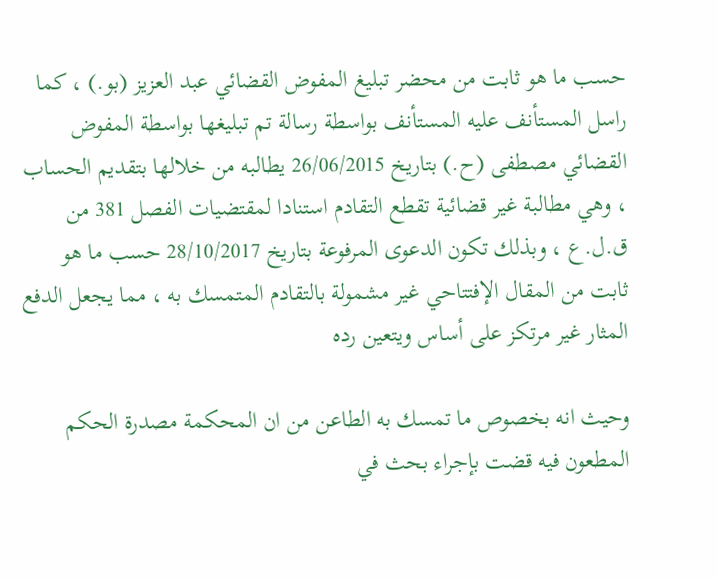حسب ما هو ثابت من محضر تبليغ المفوض القضائي عبد العزيز (بو.) ، كما راسل المستأنف عليه المستأنف بواسطة رسالة تم تبليغها بواسطة المفوض القضائي مصطفى (ح.) بتاريخ 26/06/2015 يطالبه من خلالها بتقديم الحساب ، وهي مطالبة غير قضائية تقطع التقادم استنادا لمقتضيات الفصل 381 من ق.ل.ع ، وبذلك تكون الدعوى المرفوعة بتاريخ 28/10/2017 حسب ما هو ثابت من المقال الإفتتاحي غير مشمولة بالتقادم المتمسك به ، مما يجعل الدفع المثار غير مرتكز على أساس ويتعين رده

وحيث انه بخصوص ما تمسك به الطاعن من ان المحكمة مصدرة الحكم المطعون فيه قضت بإجراء بحث في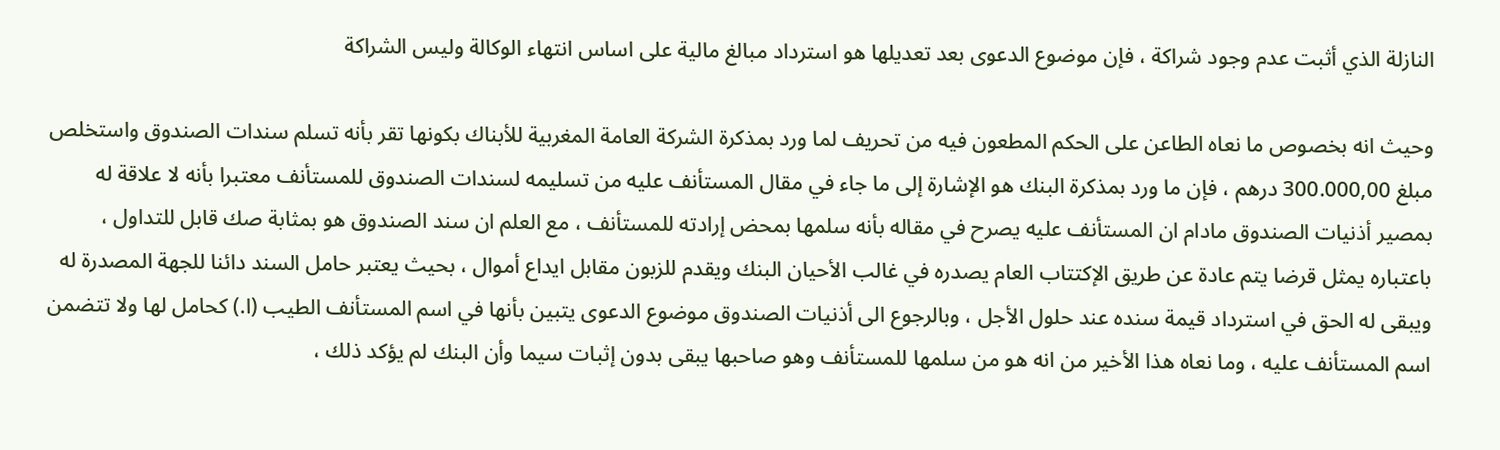النازلة الذي أثبت عدم وجود شراكة ، فإن موضوع الدعوى بعد تعديلها هو استرداد مبالغ مالية على اساس انتهاء الوكالة وليس الشراكة

وحيث انه بخصوص ما نعاه الطاعن على الحكم المطعون فيه من تحريف لما ورد بمذكرة الشركة العامة المغربية للأبناك بكونها تقر بأنه تسلم سندات الصندوق واستخلص مبلغ 300.000,00 درهم ، فإن ما ورد بمذكرة البنك هو الإشارة إلى ما جاء في مقال المستأنف عليه من تسليمه لسندات الصندوق للمستأنف معتبرا بأنه لا علاقة له بمصير أذنيات الصندوق مادام ان المستأنف عليه يصرح في مقاله بأنه سلمها بمحض إرادته للمستأنف ، مع العلم ان سند الصندوق هو بمثابة صك قابل للتداول ، باعتباره يمثل قرضا يتم عادة عن طريق الإكتتاب العام يصدره في غالب الأحيان البنك ويقدم للزبون مقابل ايداع أموال ، بحيث يعتبر حامل السند دائنا للجهة المصدرة له ويبقى له الحق في استرداد قيمة سنده عند حلول الأجل ، وبالرجوع الى أذنيات الصندوق موضوع الدعوى يتبين بأنها في اسم المستأنف الطيب (ا.) كحامل لها ولا تتضمن اسم المستأنف عليه ، وما نعاه هذا الأخير من انه هو من سلمها للمستأنف وهو صاحبها يبقى بدون إثبات سيما وأن البنك لم يؤكد ذلك ،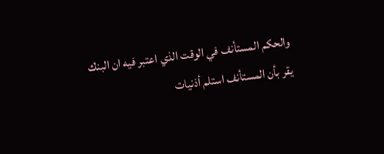والحكم المستأنف في الوقت الذي اعتبر فيه ان البنك يقر بأن المستأنف استلم أذنيات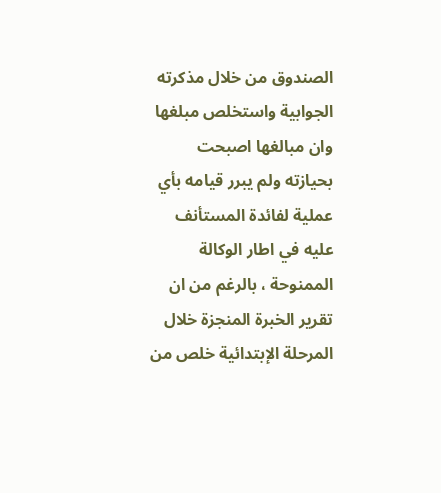الصندوق من خلال مذكرته الجوابية واستخلص مبلغها وان مبالغها اصبحت بحيازته ولم يبرر قيامه بأي عملية لفائدة المستأنف عليه في اطار الوكالة الممنوحة ، بالرغم من ان تقرير الخبرة المنجزة خلال المرحلة الإبتدائية خلص من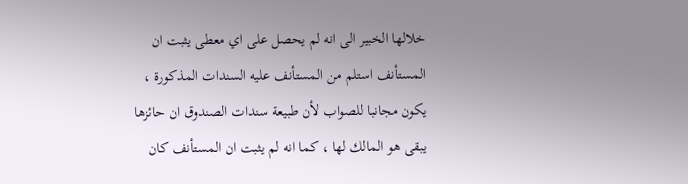خلالها الخبير الى انه لم يحصل على اي معطى يثبت ان المستأنف استلم من المستأنف عليه السندات المذكورة ، يكون مجانبا للصواب لأن طبيعة سندات الصندوق ان حائزها يبقى هو المالك لها ، كما انه لم يثبت ان المستأنف كان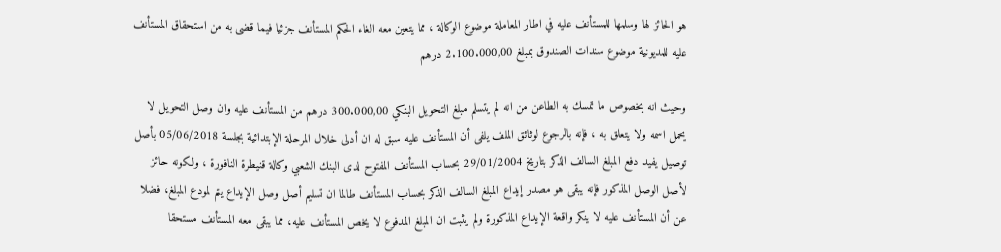هو الحائز لها وسلمها للمستأنف عليه في اطار المعاملة موضوع الوكالة ، مما يتعين معه الغاء الحكم المستأنف جزئيا فيما قضى به من استحقاق المستأنف عليه للمديونية موضوع سندات الصندوق بمبلغ 2.100.000,00 درهم

وحيث انه بخصوص ما تمسك به الطاعن من انه لم يتسلم مبلغ التحويل البنكي 300.000,00 درهم من المستأنف عليه وان وصل التحويل لا يحمل اسمه ولا يتعلق به ، فإنه بالرجوع لوثائق الملف يلفى أن المستأنف عليه سبق له ان أدلى خلال المرحلة الإبتدائية بجلسة 05/06/2018 بأصل توصيل يفيد دفع المبلغ السالف الذكر بتاريخ 29/01/2004 بحساب المستأنف المفتوح لدى البنك الشعبي وكالة قنيطرة النافورة ، ولكونه حائز لأصل الوصل المذكور فإنه يبقى هو مصدر إيداع المبلغ السالف الذكر بحساب المستأنف طالما ان تسليم أصل وصل الإيداع يتم لمودع المبلغ، فضلا عن أن المستأنف عليه لا ينكر واقعة الإيداع المذكورة ولم يثبت ان المبلغ المدفوع لا يخص المستأنف عليه، مما يبقى معه المستأنف مستحقا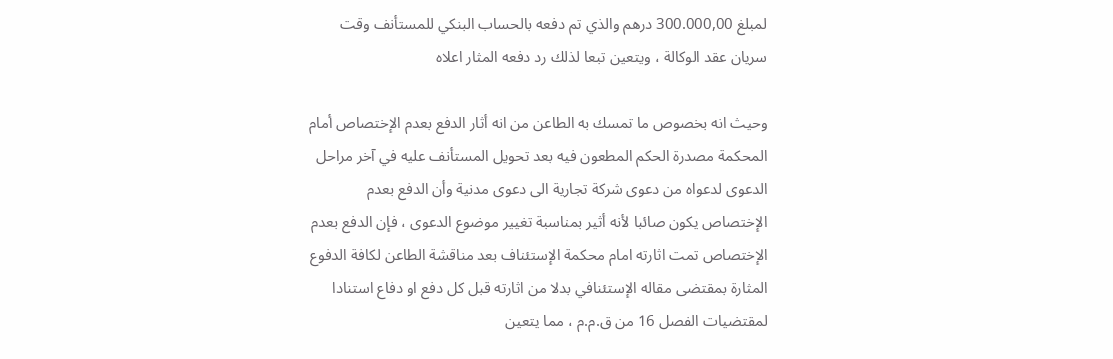لمبلغ 300.000,00 درهم والذي تم دفعه بالحساب البنكي للمستأنف وقت سريان عقد الوكالة ، ويتعين تبعا لذلك رد دفعه المثار اعلاه

وحيث انه بخصوص ما تمسك به الطاعن من انه أثار الدفع بعدم الإختصاص أمام المحكمة مصدرة الحكم المطعون فيه بعد تحويل المستأنف عليه في آخر مراحل الدعوى لدعواه من دعوى شركة تجارية الى دعوى مدنية وأن الدفع بعدم الإختصاص يكون صائبا لأنه أثير بمناسبة تغيير موضوع الدعوى ، فإن الدفع بعدم الإختصاص تمت اثارته امام محكمة الإستئناف بعد مناقشة الطاعن لكافة الدفوع المثارة بمقتضى مقاله الإستئنافي بدلا من اثارته قبل كل دفع او دفاع استنادا لمقتضيات الفصل 16 من ق.م.م ، مما يتعين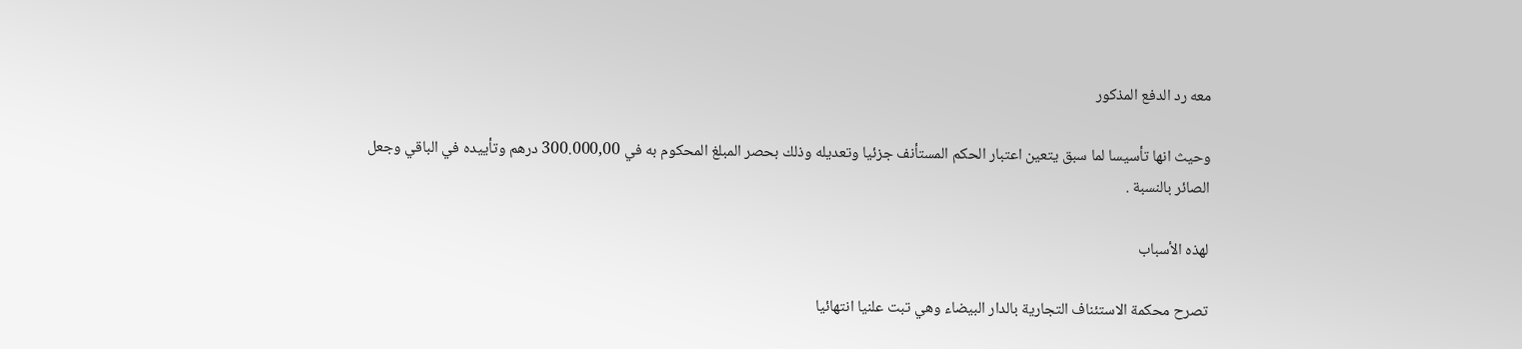معه رد الدفع المذكور

وحيث انها تأسيسا لما سبق يتعين اعتبار الحكم المستأنف جزئيا وتعديله وذلك بحصر المبلغ المحكوم به في 300.000,00 درهم وتأييده في الباقي وجعل الصائر بالنسبة .

لهذه الأسباب

تصرح محكمة الاستئناف التجارية بالدار البيضاء وهي تبت علنيا انتهائيا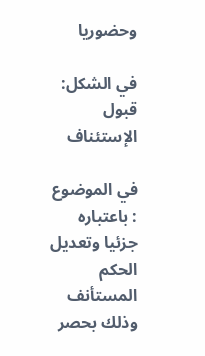وحضوريا

في الشكل: قبول الإستئناف

في الموضوع : باعتباره جزئيا وتعديل الحكم المستأنف وذلك بحصر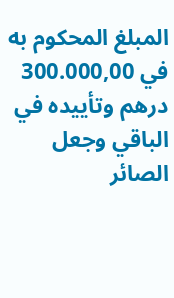المبلغ المحكوم به في 300.000,00 درهم وتأييده في الباقي وجعل الصائر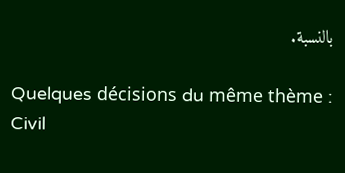بالنسبة.

Quelques décisions du même thème : Civil